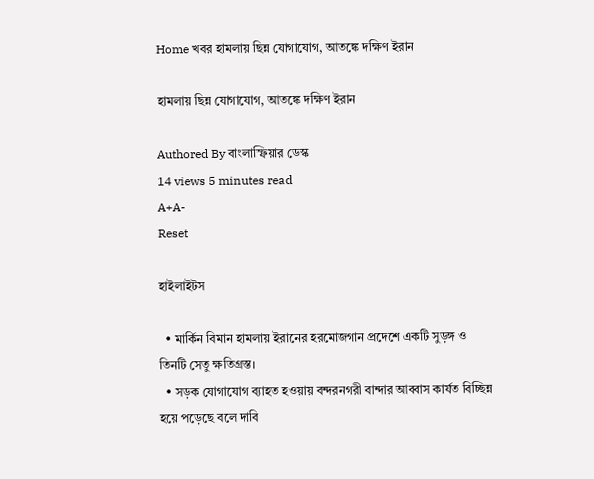Home খবর হামলায় ছিন্ন যোগাযোগ, আতঙ্কে দক্ষিণ ইরান

হামলায় ছিন্ন যোগাযোগ, আতঙ্কে দক্ষিণ ইরান

Authored By বাংলাস্ফিয়ার ডেস্ক
14 views 5 minutes read
A+A-
Reset

হাইলাইটস

  • মার্কিন বিমান হামলায় ইরানের হরমোজগান প্রদেশে একটি সুড়ঙ্গ ও তিনটি সেতু ক্ষতিগ্রস্ত।
  • সড়ক যোগাযোগ ব্যাহত হওয়ায় বন্দরনগরী বান্দার আব্বাস কার্যত বিচ্ছিন্ন হয়ে পড়েছে বলে দাবি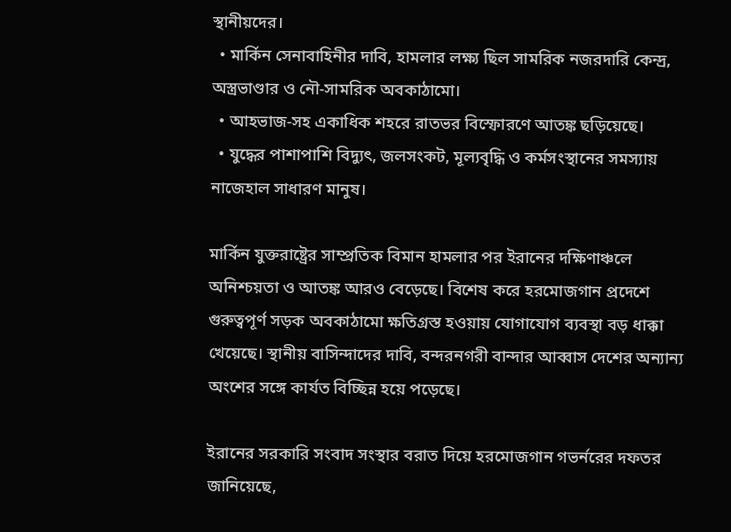স্থানীয়দের।
  • মার্কিন সেনাবাহিনীর দাবি, হামলার লক্ষ্য ছিল সামরিক নজরদারি কেন্দ্র, অস্ত্রভাণ্ডার ও নৌ-সামরিক অবকাঠামো।
  • আহভাজ-সহ একাধিক শহরে রাতভর বিস্ফোরণে আতঙ্ক ছড়িয়েছে।
  • যুদ্ধের পাশাপাশি বিদ্যুৎ, জলসংকট, মূল্যবৃদ্ধি ও কর্মসংস্থানের সমস্যায় নাজেহাল সাধারণ মানুষ।

মার্কিন যুক্তরাষ্ট্রের সাম্প্রতিক বিমান হামলার পর ইরানের দক্ষিণাঞ্চলে অনিশ্চয়তা ও আতঙ্ক আরও বেড়েছে। বিশেষ করে হরমোজগান প্রদেশে গুরুত্বপূর্ণ সড়ক অবকাঠামো ক্ষতিগ্রস্ত হওয়ায় যোগাযোগ ব্যবস্থা বড় ধাক্কা খেয়েছে। স্থানীয় বাসিন্দাদের দাবি, বন্দরনগরী বান্দার আব্বাস দেশের অন্যান্য অংশের সঙ্গে কার্যত বিচ্ছিন্ন হয়ে পড়েছে।

ইরানের সরকারি সংবাদ সংস্থার বরাত দিয়ে হরমোজগান গভর্নরের দফতর জানিয়েছে,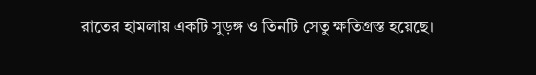রাতের হামলায় একটি সুড়ঙ্গ ও তিনটি সেতু ক্ষতিগ্রস্ত হয়েছে।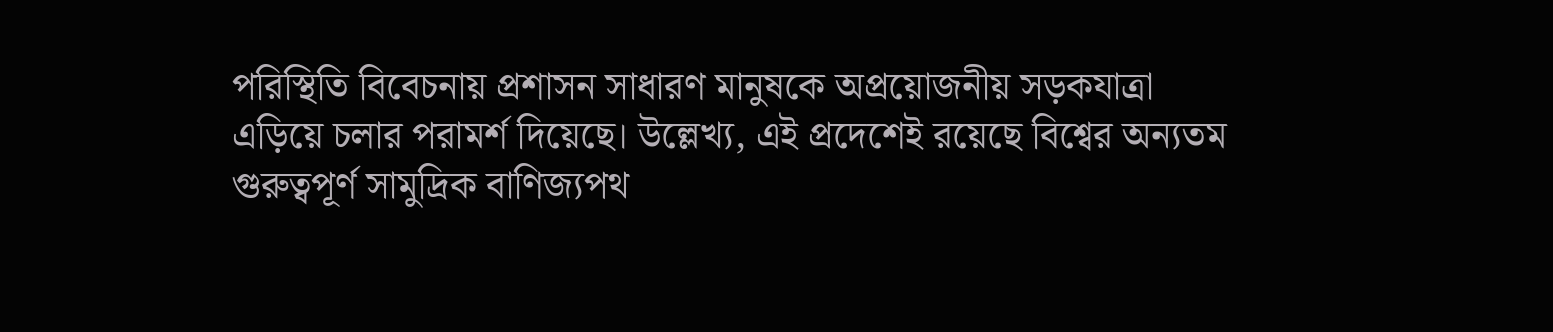পরিস্থিতি বিবেচনায় প্রশাসন সাধারণ মানুষকে অপ্রয়োজনীয় সড়কযাত্রা এড়িয়ে চলার পরামর্শ দিয়েছে। উল্লেখ্য, এই প্রদেশেই রয়েছে বিশ্বের অন্যতম গুরুত্বপূর্ণ সামুদ্রিক বাণিজ্যপথ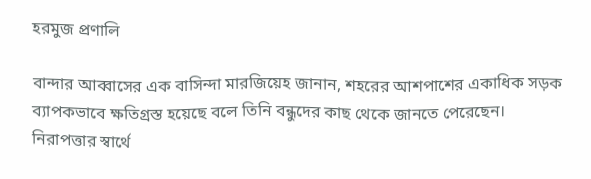হরমুজ প্রণালি

বান্দার আব্বাসের এক বাসিন্দা মারজিয়েহ জানান, শহরের আশপাশের একাধিক সড়ক ব্যাপকভাবে ক্ষতিগ্রস্ত হয়েছে বলে তিনি বন্ধুদের কাছ থেকে জানতে পেরেছেন। নিরাপত্তার স্বার্থে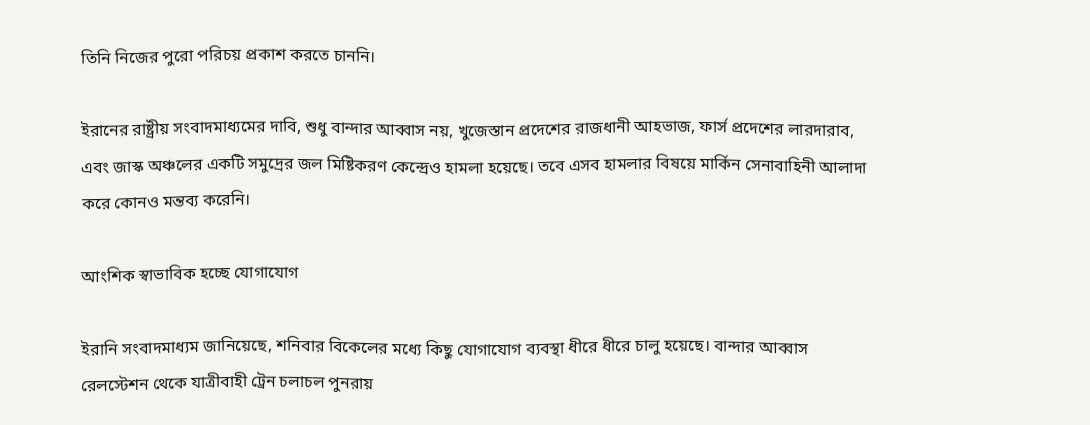তিনি নিজের পুরো পরিচয় প্রকাশ করতে চাননি।

ইরানের রাষ্ট্রীয় সংবাদমাধ্যমের দাবি, শুধু বান্দার আব্বাস নয়, খুজেস্তান প্রদেশের রাজধানী আহভাজ, ফার্স প্রদেশের লারদারাব, এবং জাস্ক অঞ্চলের একটি সমুদ্রের জল মিষ্টিকরণ কেন্দ্রেও হামলা হয়েছে। তবে এসব হামলার বিষয়ে মার্কিন সেনাবাহিনী আলাদা করে কোনও মন্তব্য করেনি।

আংশিক স্বাভাবিক হচ্ছে যোগাযোগ

ইরানি সংবাদমাধ্যম জানিয়েছে, শনিবার বিকেলের মধ্যে কিছু যোগাযোগ ব্যবস্থা ধীরে ধীরে চালু হয়েছে। বান্দার আব্বাস রেলস্টেশন থেকে যাত্রীবাহী ট্রেন চলাচল পুনরায়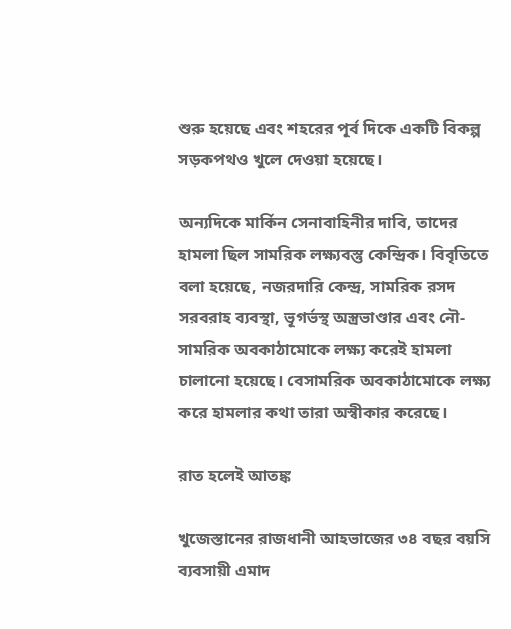শুরু হয়েছে এবং শহরের পূর্ব দিকে একটি বিকল্প সড়কপথও খুলে দেওয়া হয়েছে।

অন্যদিকে মার্কিন সেনাবাহিনীর দাবি, তাদের হামলা ছিল সামরিক লক্ষ্যবস্তু কেন্দ্রিক। বিবৃতিতে বলা হয়েছে, নজরদারি কেন্দ্র, সামরিক রসদ সরবরাহ ব্যবস্থা, ভূগর্ভস্থ অস্ত্রভাণ্ডার এবং নৌ-সামরিক অবকাঠামোকে লক্ষ্য করেই হামলা চালানো হয়েছে। বেসামরিক অবকাঠামোকে লক্ষ্য করে হামলার কথা তারা অস্বীকার করেছে।

রাত হলেই আতঙ্ক

খুজেস্তানের রাজধানী আহভাজের ৩৪ বছর বয়সি ব্যবসায়ী এমাদ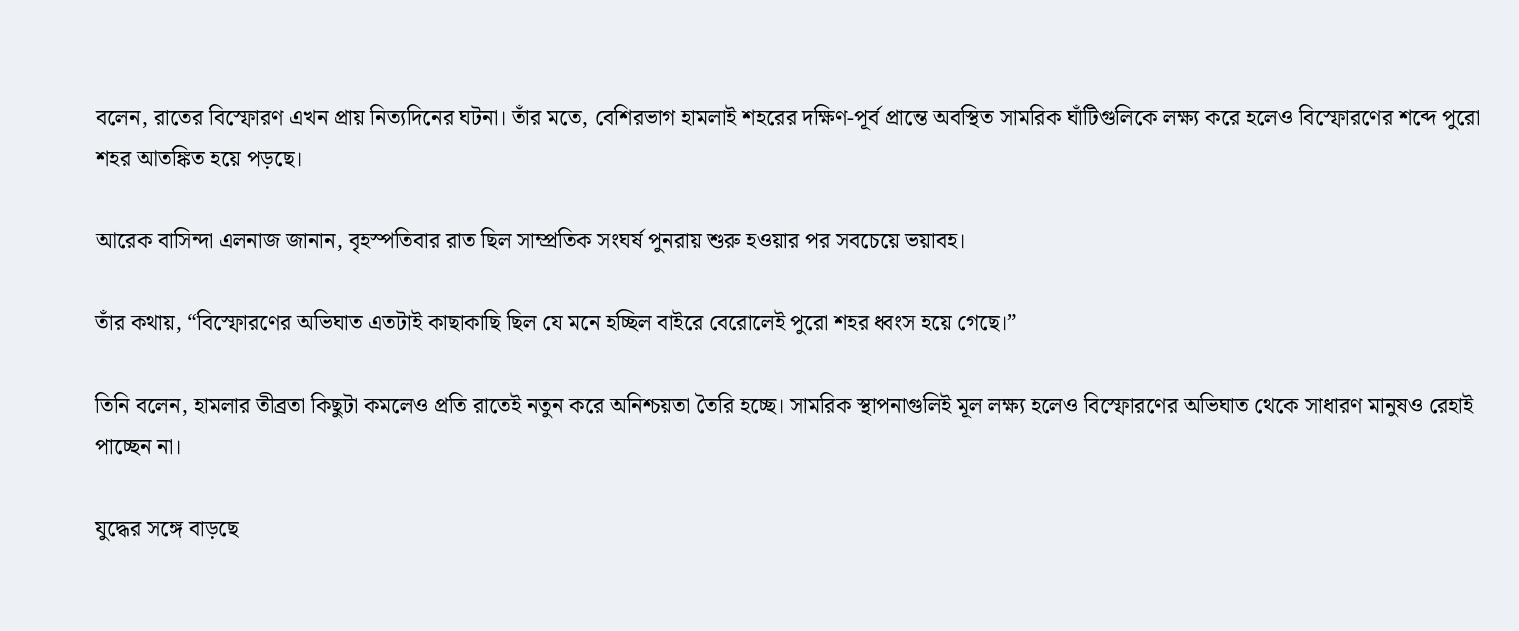বলেন, রাতের বিস্ফোরণ এখন প্রায় নিত্যদিনের ঘটনা। তাঁর মতে, বেশিরভাগ হামলাই শহরের দক্ষিণ-পূর্ব প্রান্তে অবস্থিত সামরিক ঘাঁটিগুলিকে লক্ষ্য করে হলেও বিস্ফোরণের শব্দে পুরো শহর আতঙ্কিত হয়ে পড়ছে।

আরেক বাসিন্দা এলনাজ জানান, বৃহস্পতিবার রাত ছিল সাম্প্রতিক সংঘর্ষ পুনরায় শুরু হওয়ার পর সবচেয়ে ভয়াবহ।

তাঁর কথায়, “বিস্ফোরণের অভিঘাত এতটাই কাছাকাছি ছিল যে মনে হচ্ছিল বাইরে বেরোলেই পুরো শহর ধ্বংস হয়ে গেছে।”

তিনি বলেন, হামলার তীব্রতা কিছুটা কমলেও প্রতি রাতেই নতুন করে অনিশ্চয়তা তৈরি হচ্ছে। সামরিক স্থাপনাগুলিই মূল লক্ষ্য হলেও বিস্ফোরণের অভিঘাত থেকে সাধারণ মানুষও রেহাই পাচ্ছেন না।

যুদ্ধের সঙ্গে বাড়ছে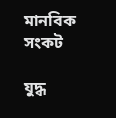মানবিক সংকট

যুদ্ধ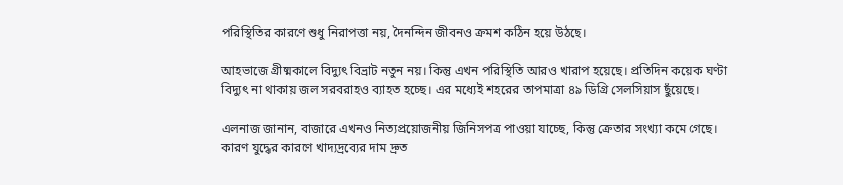পরিস্থিতির কারণে শুধু নিরাপত্তা নয়, দৈনন্দিন জীবনও ক্রমশ কঠিন হয়ে উঠছে।

আহভাজে গ্রীষ্মকালে বিদ্যুৎ বিভ্রাট নতুন নয়। কিন্তু এখন পরিস্থিতি আরও খারাপ হয়েছে। প্রতিদিন কয়েক ঘণ্টা বিদ্যুৎ না থাকায় জল সরবরাহও ব্যাহত হচ্ছে। এর মধ্যেই শহরের তাপমাত্রা ৪৯ ডিগ্রি সেলসিয়াস ছুঁয়েছে।

এলনাজ জানান, বাজারে এখনও নিত্যপ্রয়োজনীয় জিনিসপত্র পাওয়া যাচ্ছে, কিন্তু ক্রেতার সংখ্যা কমে গেছে। কারণ যুদ্ধের কারণে খাদ্যদ্রব্যের দাম দ্রুত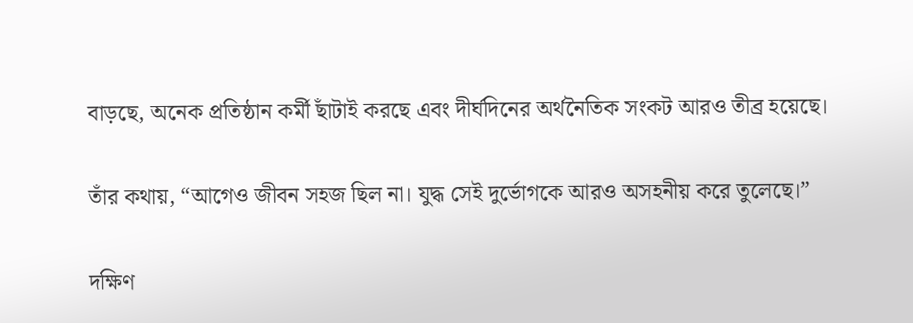বাড়ছে, অনেক প্রতিষ্ঠান কর্মী ছাঁটাই করছে এবং দীর্ঘদিনের অর্থনৈতিক সংকট আরও তীব্র হয়েছে।

তাঁর কথায়, “আগেও জীবন সহজ ছিল না। যুদ্ধ সেই দুর্ভোগকে আরও অসহনীয় করে তুলেছে।”

দক্ষিণ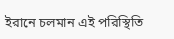ইরানে চলমান এই পরিস্থিতি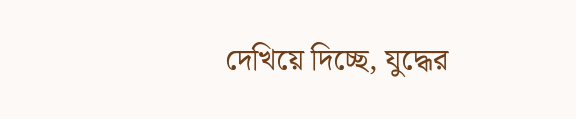দেখিয়ে দিচ্ছে, যুদ্ধের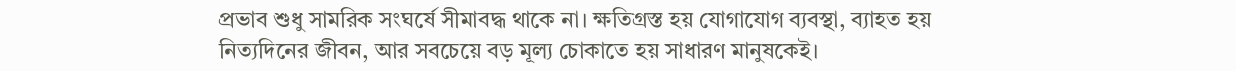প্রভাব শুধু সামরিক সংঘর্ষে সীমাবদ্ধ থাকে না। ক্ষতিগ্রস্ত হয় যোগাযোগ ব্যবস্থা, ব্যাহত হয় নিত্যদিনের জীবন, আর সবচেয়ে বড় মূল্য চোকাতে হয় সাধারণ মানুষকেই।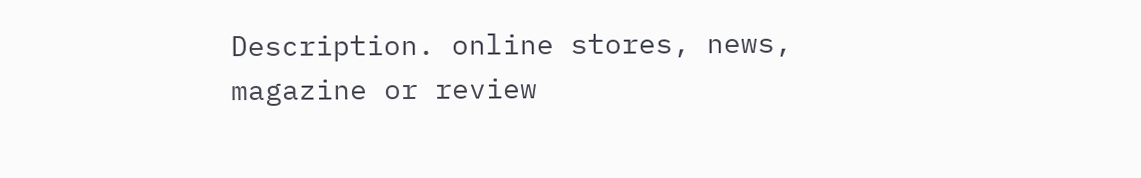Description. online stores, news, magazine or review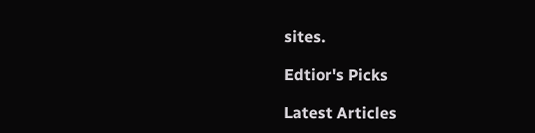sites.

Edtior's Picks

Latest Articles